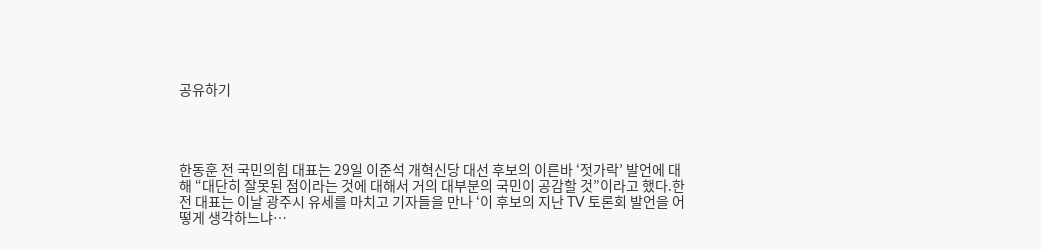공유하기




한동훈 전 국민의힘 대표는 29일 이준석 개혁신당 대선 후보의 이른바 ‘젓가락’ 발언에 대해 “대단히 잘못된 점이라는 것에 대해서 거의 대부분의 국민이 공감할 것”이라고 했다.한 전 대표는 이날 광주시 유세를 마치고 기자들을 만나 ‘이 후보의 지난 TV 토론회 발언을 어떻게 생각하느냐…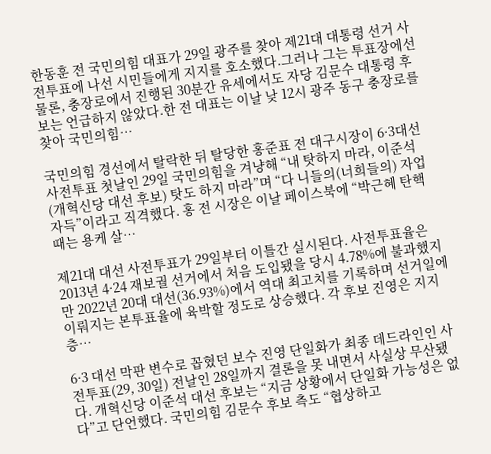한동훈 전 국민의힘 대표가 29일 광주를 찾아 제21대 대통령 선거 사전투표에 나선 시민들에게 지지를 호소했다.그러나 그는 투표장에선 물론, 충장로에서 진행된 30분간 유세에서도 자당 김문수 대통령 후보는 언급하지 않았다.한 전 대표는 이날 낮 12시 광주 동구 충장로를 찾아 국민의힘…

국민의힘 경선에서 탈락한 뒤 탈당한 홍준표 전 대구시장이 6·3대선 사전투표 첫날인 29일 국민의힘을 겨냥해 “내 탓하지 마라, 이준석(개혁신당 대선 후보) 탓도 하지 마라”며 “다 니들의(너희들의) 자업자득”이라고 직격했다. 홍 전 시장은 이날 페이스북에 “박근혜 탄핵 때는 용케 살…

제21대 대선 사전투표가 29일부터 이틀간 실시된다. 사전투표율은 2013년 4·24 재보궐 선거에서 처음 도입됐을 당시 4.78%에 불과했지만 2022년 20대 대선(36.93%)에서 역대 최고치를 기록하며 선거일에 이뤄지는 본투표율에 육박할 정도로 상승했다. 각 후보 진영은 지지층…

6·3 대선 막판 변수로 꼽혔던 보수 진영 단일화가 최종 데드라인인 사전투표(29, 30일) 전날인 28일까지 결론을 못 내면서 사실상 무산됐다. 개혁신당 이준석 대선 후보는 “지금 상황에서 단일화 가능성은 없다”고 단언했다. 국민의힘 김문수 후보 측도 “협상하고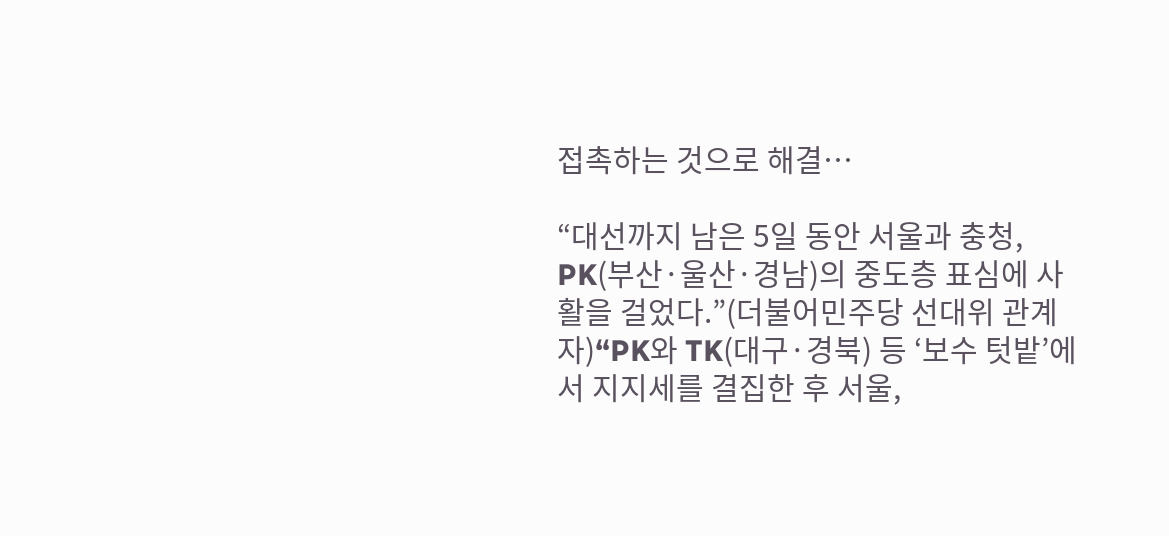접촉하는 것으로 해결…

“대선까지 남은 5일 동안 서울과 충청, PK(부산·울산·경남)의 중도층 표심에 사활을 걸었다.”(더불어민주당 선대위 관계자)“PK와 TK(대구·경북) 등 ‘보수 텃밭’에서 지지세를 결집한 후 서울,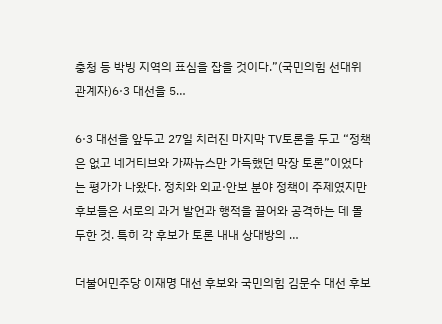충청 등 박빙 지역의 표심을 잡을 것이다.”(국민의힘 선대위 관계자)6·3 대선을 5…

6·3 대선을 앞두고 27일 치러진 마지막 TV토론을 두고 “정책은 없고 네거티브와 가짜뉴스만 가득했던 막장 토론”이었다는 평가가 나왔다. 정치와 외교·안보 분야 정책이 주제였지만 후보들은 서로의 과거 발언과 행적을 끌어와 공격하는 데 몰두한 것. 특히 각 후보가 토론 내내 상대방의 …

더불어민주당 이재명 대선 후보와 국민의힘 김문수 대선 후보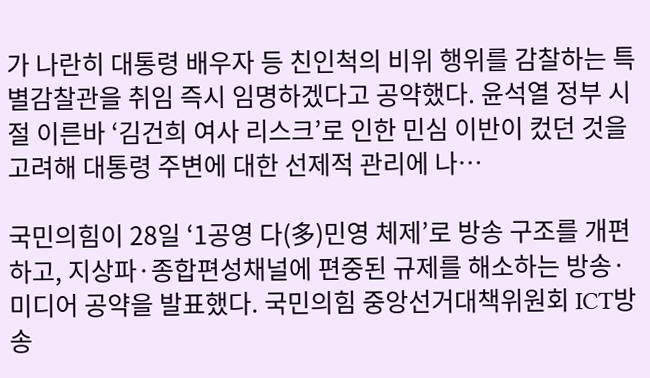가 나란히 대통령 배우자 등 친인척의 비위 행위를 감찰하는 특별감찰관을 취임 즉시 임명하겠다고 공약했다. 윤석열 정부 시절 이른바 ‘김건희 여사 리스크’로 인한 민심 이반이 컸던 것을 고려해 대통령 주변에 대한 선제적 관리에 나…

국민의힘이 28일 ‘1공영 다(多)민영 체제’로 방송 구조를 개편하고, 지상파·종합편성채널에 편중된 규제를 해소하는 방송·미디어 공약을 발표했다. 국민의힘 중앙선거대책위원회 ICT방송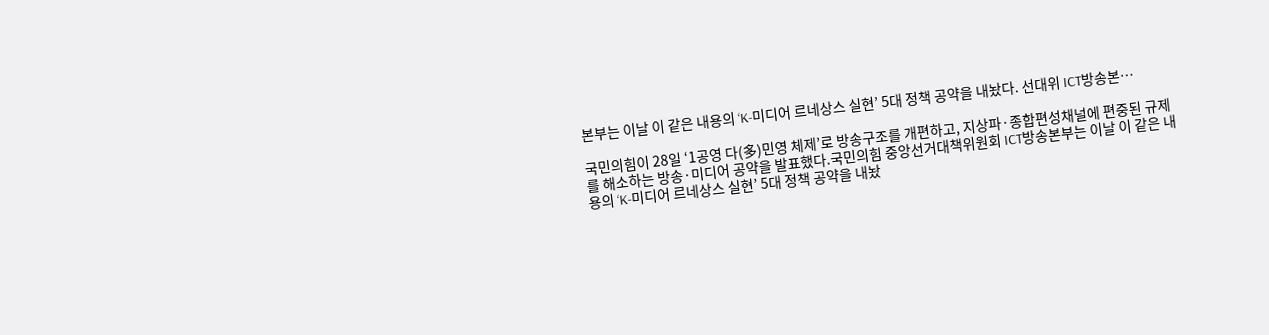본부는 이날 이 같은 내용의 ‘K-미디어 르네상스 실현’ 5대 정책 공약을 내놨다. 선대위 ICT방송본…

국민의힘이 28일 ‘1공영 다(多)민영 체제’로 방송구조를 개편하고, 지상파·종합편성채널에 편중된 규제를 해소하는 방송·미디어 공약을 발표했다.국민의힘 중앙선거대책위원회 ICT방송본부는 이날 이 같은 내용의 ‘K-미디어 르네상스 실현’ 5대 정책 공약을 내놨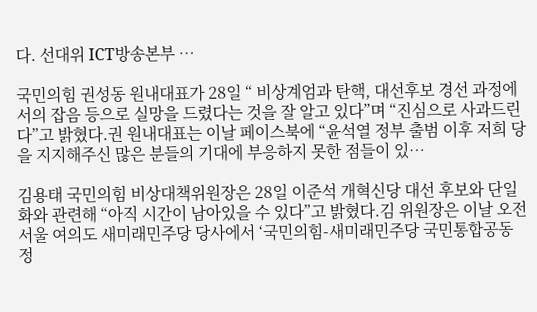다. 선대위 ICT방송본부 …

국민의힘 권성동 원내대표가 28일 “ 비상계엄과 탄핵, 대선후보 경선 과정에서의 잡음 등으로 실망을 드렸다는 것을 잘 알고 있다”며 “진심으로 사과드린다”고 밝혔다.권 원내대표는 이날 페이스북에 “윤석열 정부 출범 이후 저희 당을 지지해주신 많은 분들의 기대에 부응하지 못한 점들이 있…

김용태 국민의힘 비상대책위원장은 28일 이준석 개혁신당 대선 후보와 단일화와 관련해 “아직 시간이 남아있을 수 있다”고 밝혔다.김 위원장은 이날 오전 서울 여의도 새미래민주당 당사에서 ‘국민의힘-새미래민주당 국민통합공동정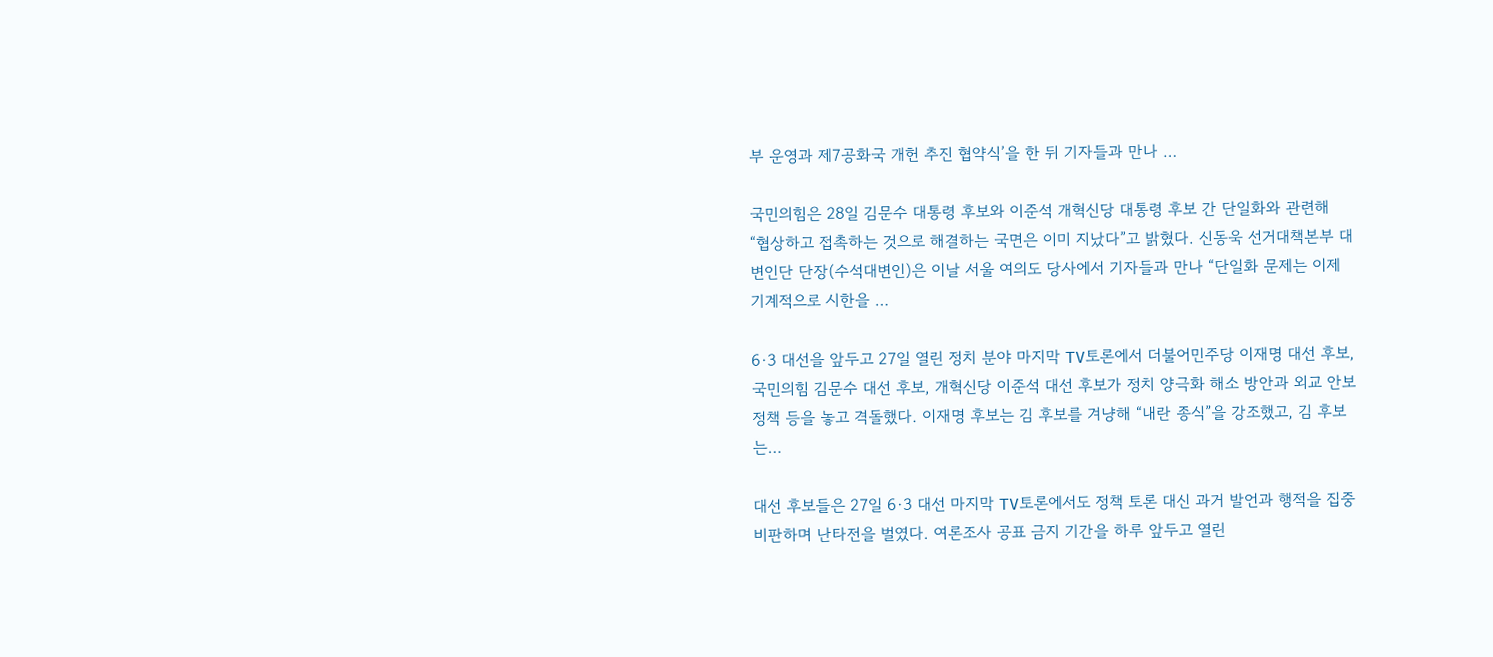부 운영과 제7공화국 개헌 추진 협약식’을 한 뒤 기자들과 만나 …

국민의힘은 28일 김문수 대통령 후보와 이준석 개혁신당 대통령 후보 간 단일화와 관련해 “협상하고 접촉하는 것으로 해결하는 국면은 이미 지났다”고 밝혔다. 신동욱 선거대책본부 대변인단 단장(수석대변인)은 이날 서울 여의도 당사에서 기자들과 만나 “단일화 문제는 이제 기계적으로 시한을 …

6·3 대선을 앞두고 27일 열린 정치 분야 마지막 TV토론에서 더불어민주당 이재명 대선 후보, 국민의힘 김문수 대선 후보, 개혁신당 이준석 대선 후보가 정치 양극화 해소 방안과 외교 안보 정책 등을 놓고 격돌했다. 이재명 후보는 김 후보를 겨냥해 “내란 종식”을 강조했고, 김 후보는…

대선 후보들은 27일 6·3 대선 마지막 TV토론에서도 정책 토론 대신 과거 발언과 행적을 집중 비판하며 난타전을 벌였다. 여론조사 공표 금지 기간을 하루 앞두고 열린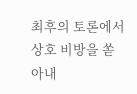최후의 토론에서 상호 비방을 쏟아내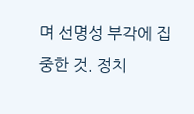며 선명성 부각에 집중한 것. 정치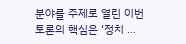분야를 주제로 열린 이번 토론의 핵심은 ‘정치 …